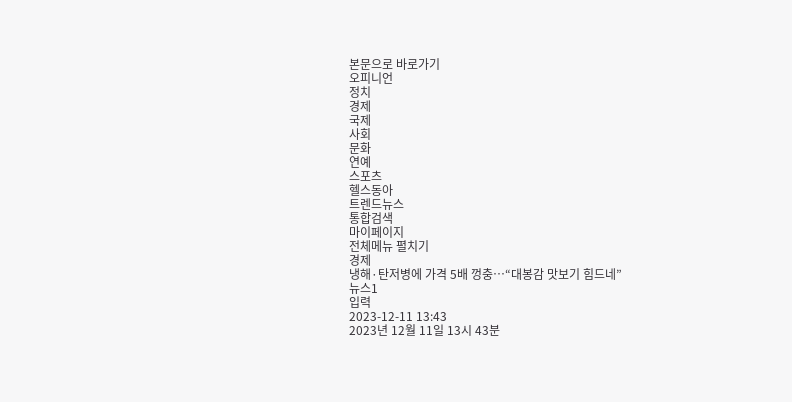본문으로 바로가기
오피니언
정치
경제
국제
사회
문화
연예
스포츠
헬스동아
트렌드뉴스
통합검색
마이페이지
전체메뉴 펼치기
경제
냉해·탄저병에 가격 5배 껑충…“대봉감 맛보기 힘드네”
뉴스1
입력
2023-12-11 13:43
2023년 12월 11일 13시 43분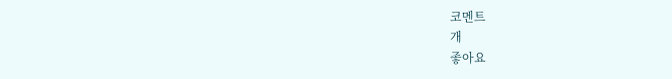코멘트
개
좋아요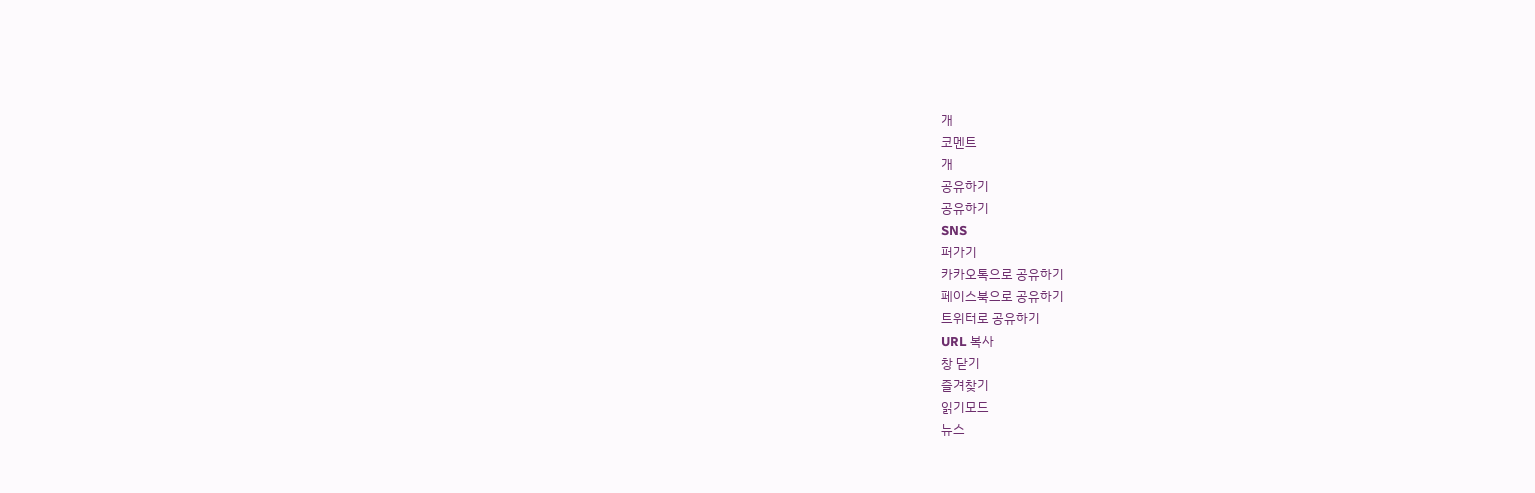개
코멘트
개
공유하기
공유하기
SNS
퍼가기
카카오톡으로 공유하기
페이스북으로 공유하기
트위터로 공유하기
URL 복사
창 닫기
즐겨찾기
읽기모드
뉴스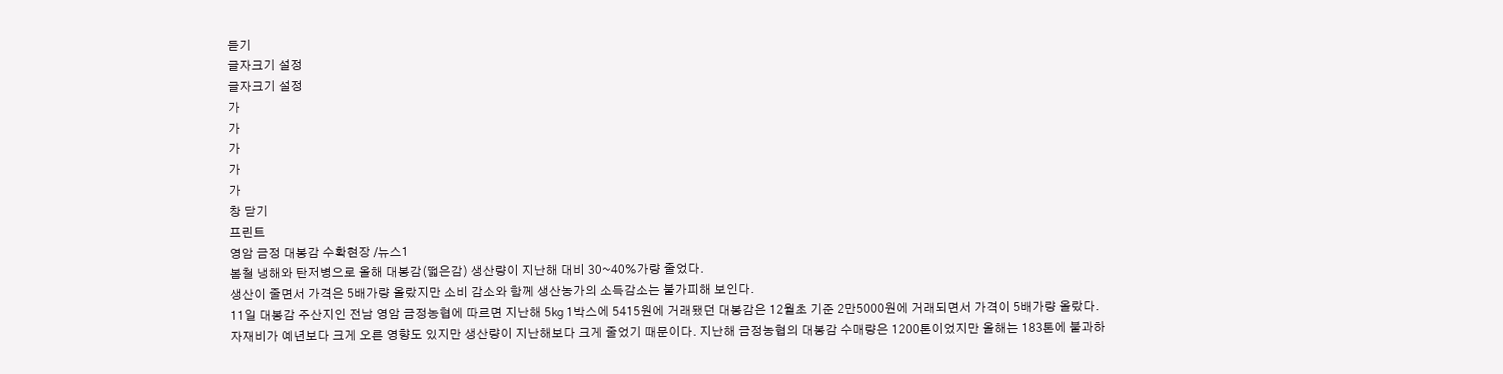듣기
글자크기 설정
글자크기 설정
가
가
가
가
가
창 닫기
프린트
영암 금정 대봉감 수확현장 /뉴스1
봄철 냉해와 탄저병으로 올해 대봉감(떫은감) 생산량이 지난해 대비 30~40%가량 줄었다.
생산이 줄면서 가격은 5배가량 올랐지만 소비 감소와 함께 생산농가의 소득감소는 불가피해 보인다.
11일 대봉감 주산지인 전남 영암 금정농협에 따르면 지난해 5㎏ 1박스에 5415원에 거래됐던 대봉감은 12월초 기준 2만5000원에 거래되면서 가격이 5배가량 올랐다.
자재비가 예년보다 크게 오른 영향도 있지만 생산량이 지난해보다 크게 줄었기 때문이다. 지난해 금정농협의 대봉감 수매량은 1200톤이었지만 올해는 183톤에 불과하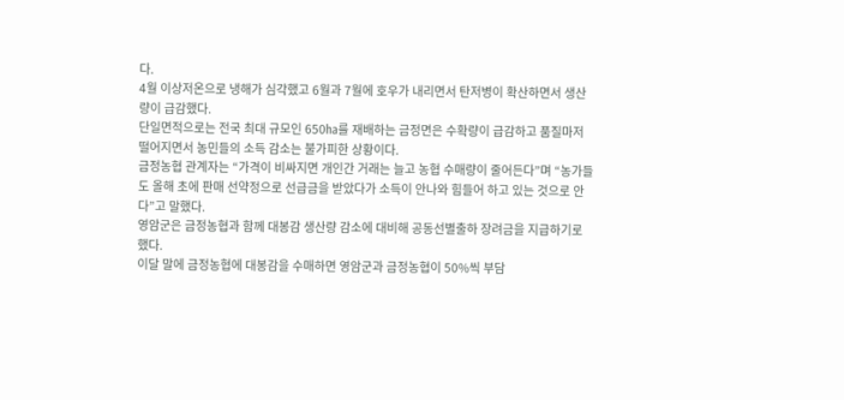다.
4월 이상저온으로 냉해가 심각했고 6월과 7월에 호우가 내리면서 탄저병이 확산하면서 생산량이 급감했다.
단일면적으로는 전국 최대 규모인 650㏊를 재배하는 금정면은 수확량이 급감하고 품질마저 떨어지면서 농민들의 소득 감소는 불가피한 상황이다.
금정농협 관계자는 “가격이 비싸지면 개인간 거래는 늘고 농협 수매량이 줄어든다”며 “농가들도 올해 초에 판매 선약정으로 선급금을 받았다가 소득이 안나와 힘들어 하고 있는 것으로 안다”고 말했다.
영암군은 금정농협과 함께 대봉감 생산량 감소에 대비해 공동선별출하 장려금을 지급하기로 했다.
이달 말에 금정농협에 대봉감을 수매하면 영암군과 금정농협이 50%씩 부담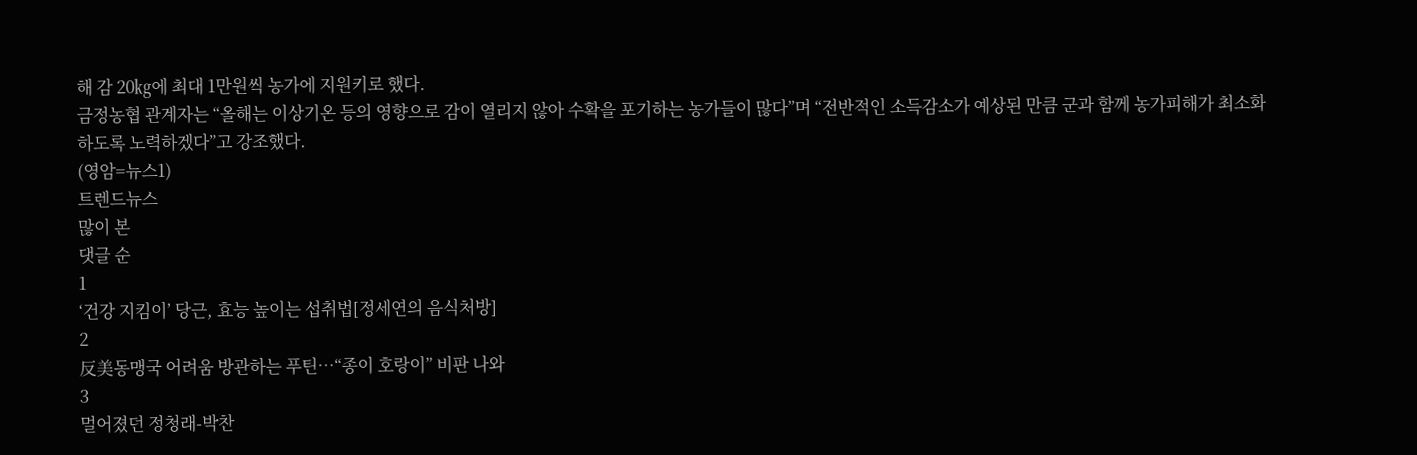해 감 20㎏에 최대 1만원씩 농가에 지원키로 했다.
금정농협 관계자는 “올해는 이상기온 등의 영향으로 감이 열리지 않아 수확을 포기하는 농가들이 많다”며 “전반적인 소득감소가 예상된 만큼 군과 함께 농가피해가 최소화 하도록 노력하겠다”고 강조했다.
(영암=뉴스1)
트렌드뉴스
많이 본
댓글 순
1
‘건강 지킴이’ 당근, 효능 높이는 섭취법[정세연의 음식처방]
2
反美동맹국 어려움 방관하는 푸틴…“종이 호랑이” 비판 나와
3
멀어졌던 정청래-박찬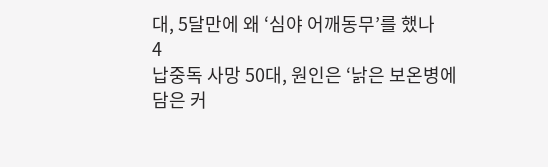대, 5달만에 왜 ‘심야 어깨동무’를 했나
4
납중독 사망 50대, 원인은 ‘낡은 보온병에 담은 커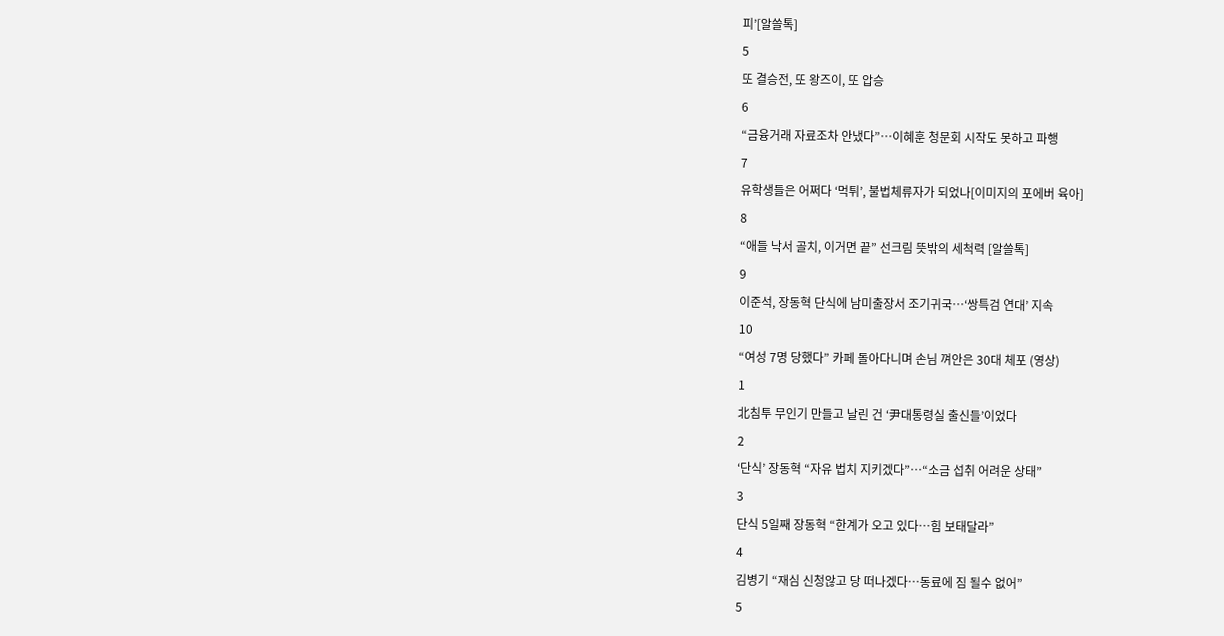피’[알쓸톡]
5
또 결승전, 또 왕즈이, 또 압승
6
“금융거래 자료조차 안냈다”…이혜훈 청문회 시작도 못하고 파행
7
유학생들은 어쩌다 ‘먹튀’, 불법체류자가 되었나[이미지의 포에버 육아]
8
“애들 낙서 골치, 이거면 끝” 선크림 뜻밖의 세척력 [알쓸톡]
9
이준석, 장동혁 단식에 남미출장서 조기귀국…‘쌍특검 연대’ 지속
10
“여성 7명 당했다” 카페 돌아다니며 손님 껴안은 30대 체포 (영상)
1
北침투 무인기 만들고 날린 건 ‘尹대통령실 출신들’이었다
2
‘단식’ 장동혁 “자유 법치 지키겠다”…“소금 섭취 어려운 상태”
3
단식 5일째 장동혁 “한계가 오고 있다…힘 보태달라”
4
김병기 “재심 신청않고 당 떠나겠다…동료에 짐 될수 없어”
5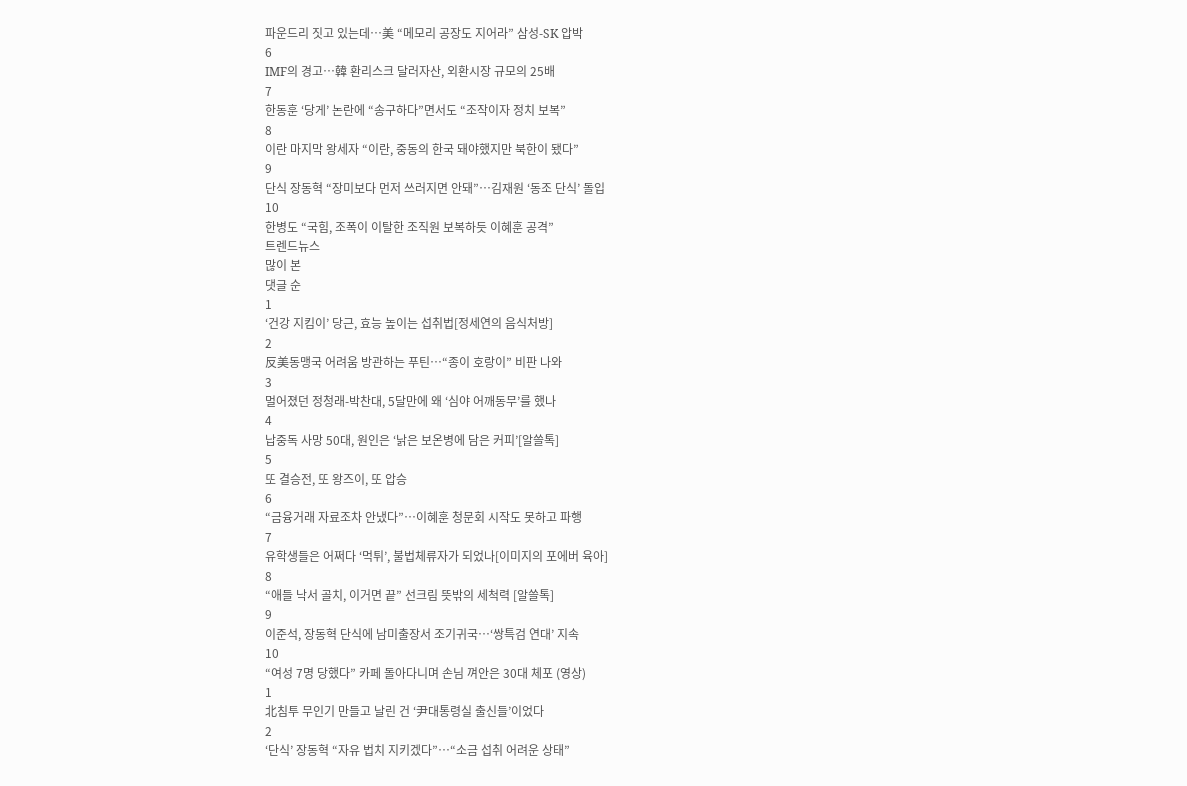파운드리 짓고 있는데…美 “메모리 공장도 지어라” 삼성-SK 압박
6
IMF의 경고…韓 환리스크 달러자산, 외환시장 규모의 25배
7
한동훈 ‘당게’ 논란에 “송구하다”면서도 “조작이자 정치 보복”
8
이란 마지막 왕세자 “이란, 중동의 한국 돼야했지만 북한이 됐다”
9
단식 장동혁 “장미보다 먼저 쓰러지면 안돼”…김재원 ‘동조 단식’ 돌입
10
한병도 “국힘, 조폭이 이탈한 조직원 보복하듯 이혜훈 공격”
트렌드뉴스
많이 본
댓글 순
1
‘건강 지킴이’ 당근, 효능 높이는 섭취법[정세연의 음식처방]
2
反美동맹국 어려움 방관하는 푸틴…“종이 호랑이” 비판 나와
3
멀어졌던 정청래-박찬대, 5달만에 왜 ‘심야 어깨동무’를 했나
4
납중독 사망 50대, 원인은 ‘낡은 보온병에 담은 커피’[알쓸톡]
5
또 결승전, 또 왕즈이, 또 압승
6
“금융거래 자료조차 안냈다”…이혜훈 청문회 시작도 못하고 파행
7
유학생들은 어쩌다 ‘먹튀’, 불법체류자가 되었나[이미지의 포에버 육아]
8
“애들 낙서 골치, 이거면 끝” 선크림 뜻밖의 세척력 [알쓸톡]
9
이준석, 장동혁 단식에 남미출장서 조기귀국…‘쌍특검 연대’ 지속
10
“여성 7명 당했다” 카페 돌아다니며 손님 껴안은 30대 체포 (영상)
1
北침투 무인기 만들고 날린 건 ‘尹대통령실 출신들’이었다
2
‘단식’ 장동혁 “자유 법치 지키겠다”…“소금 섭취 어려운 상태”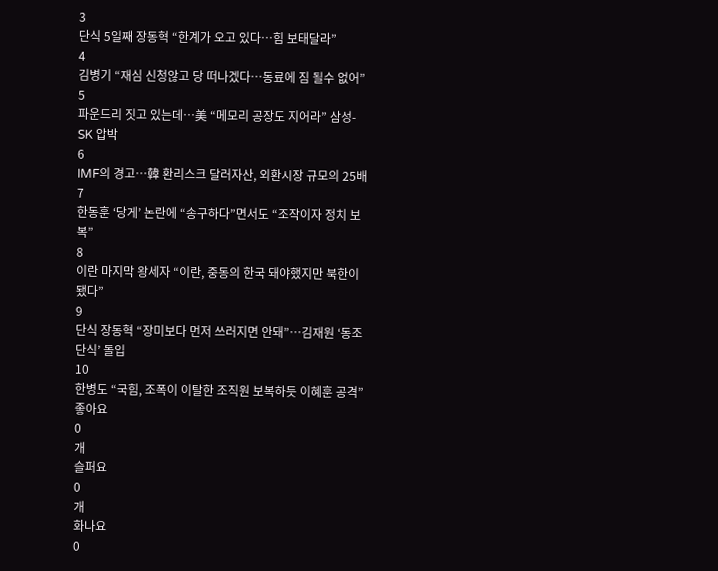3
단식 5일째 장동혁 “한계가 오고 있다…힘 보태달라”
4
김병기 “재심 신청않고 당 떠나겠다…동료에 짐 될수 없어”
5
파운드리 짓고 있는데…美 “메모리 공장도 지어라” 삼성-SK 압박
6
IMF의 경고…韓 환리스크 달러자산, 외환시장 규모의 25배
7
한동훈 ‘당게’ 논란에 “송구하다”면서도 “조작이자 정치 보복”
8
이란 마지막 왕세자 “이란, 중동의 한국 돼야했지만 북한이 됐다”
9
단식 장동혁 “장미보다 먼저 쓰러지면 안돼”…김재원 ‘동조 단식’ 돌입
10
한병도 “국힘, 조폭이 이탈한 조직원 보복하듯 이혜훈 공격”
좋아요
0
개
슬퍼요
0
개
화나요
0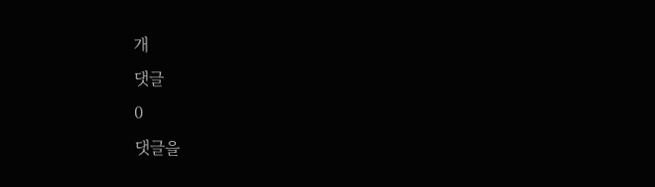개
댓글
0
댓글을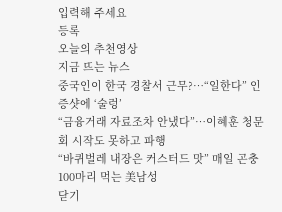입력해 주세요
등록
오늘의 추천영상
지금 뜨는 뉴스
중국인이 한국 경찰서 근무?…“일한다” 인증샷에 ‘술렁’
“금융거래 자료조차 안냈다”…이혜훈 청문회 시작도 못하고 파행
“바퀴벌레 내장은 커스터드 맛” 매일 곤충 100마리 먹는 美남성
닫기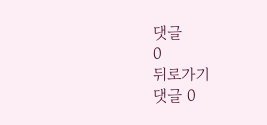댓글
0
뒤로가기
댓글 0